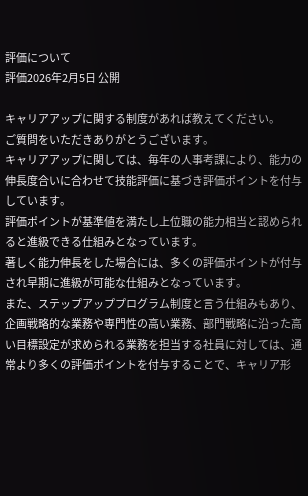評価について
評価2026年2月5日 公開

キャリアアップに関する制度があれば教えてください。
ご質問をいただきありがとうございます。
キャリアアップに関しては、毎年の人事考課により、能力の伸長度合いに合わせて技能評価に基づき評価ポイントを付与しています。
評価ポイントが基準値を満たし上位職の能力相当と認められると進級できる仕組みとなっています。
著しく能力伸長をした場合には、多くの評価ポイントが付与され早期に進級が可能な仕組みとなっています。
また、ステップアッププログラム制度と言う仕組みもあり、企画戦略的な業務や専門性の高い業務、部門戦略に沿った高い目標設定が求められる業務を担当する社員に対しては、通常より多くの評価ポイントを付与することで、キャリア形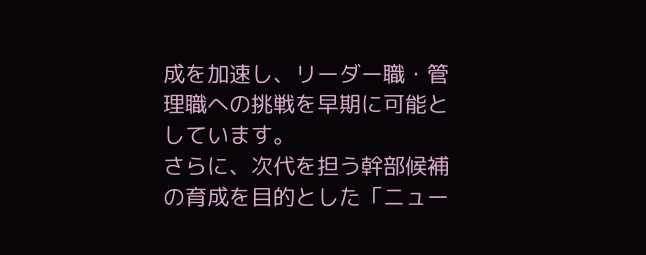成を加速し、リーダー職・管理職への挑戦を早期に可能としています。
さらに、次代を担う幹部候補の育成を目的とした「ニュー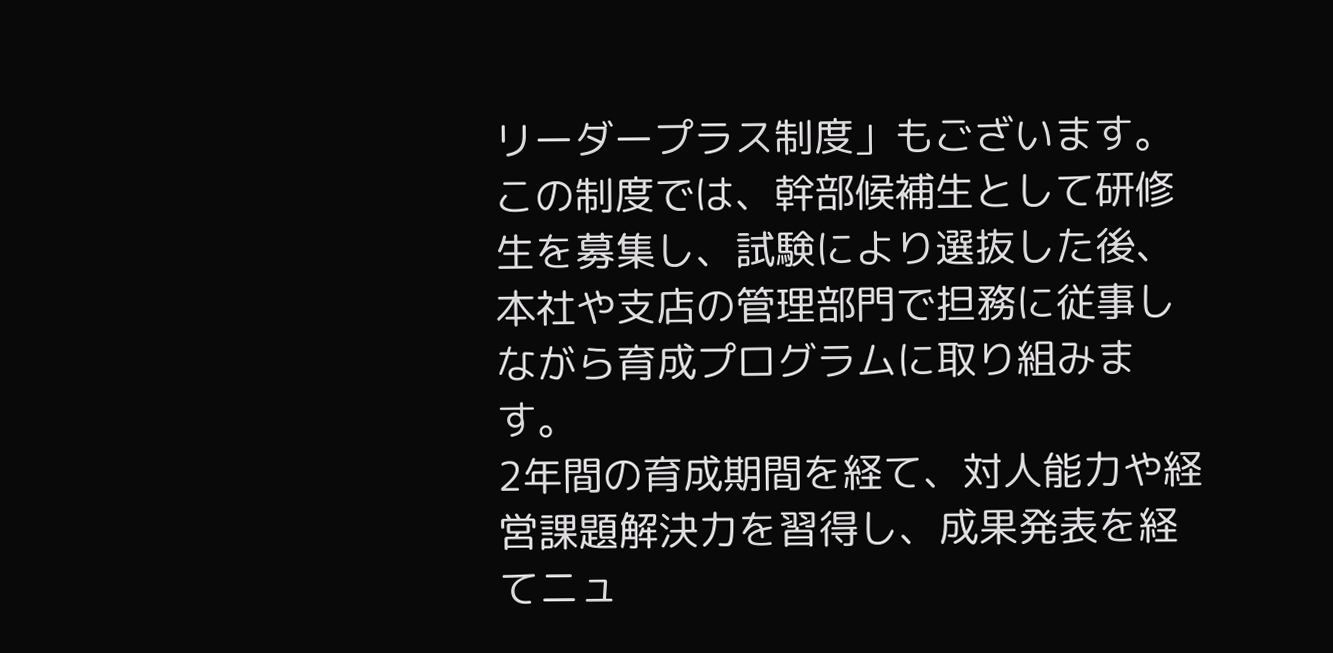リーダープラス制度」もございます。
この制度では、幹部候補生として研修生を募集し、試験により選抜した後、本社や支店の管理部門で担務に従事しながら育成プログラムに取り組みます。
2年間の育成期間を経て、対人能力や経営課題解決力を習得し、成果発表を経てニュ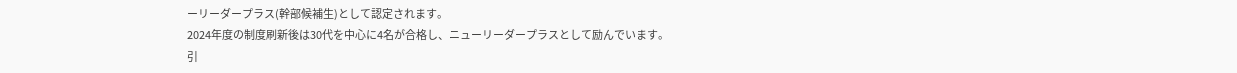ーリーダープラス(幹部候補生)として認定されます。
2024年度の制度刷新後は30代を中心に4名が合格し、ニューリーダープラスとして励んでいます。
引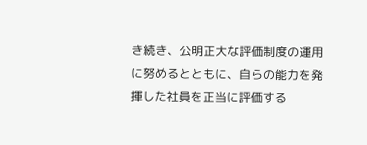き続き、公明正大な評価制度の運用に努めるとともに、自らの能力を発揮した社員を正当に評価する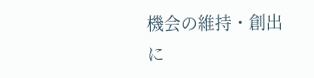機会の維持・創出に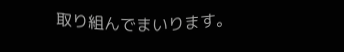取り組んでまいります。